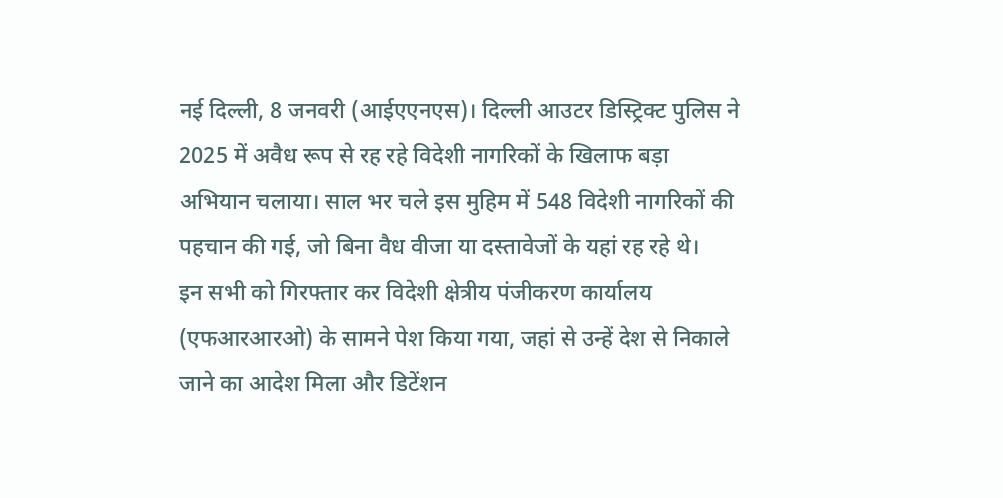नई दिल्ली, 8 जनवरी (आईएएनएस)। दिल्ली आउटर डिस्ट्रिक्ट पुलिस ने 2025 में अवैध रूप से रह रहे विदेशी नागरिकों के खिलाफ बड़ा अभियान चलाया। साल भर चले इस मुहिम में 548 विदेशी नागरिकों की पहचान की गई, जो बिना वैध वीजा या दस्तावेजों के यहां रह रहे थे।
इन सभी को गिरफ्तार कर विदेशी क्षेत्रीय पंजीकरण कार्यालय (एफआरआरओ) के सामने पेश किया गया, जहां से उन्हें देश से निकाले जाने का आदेश मिला और डिटेंशन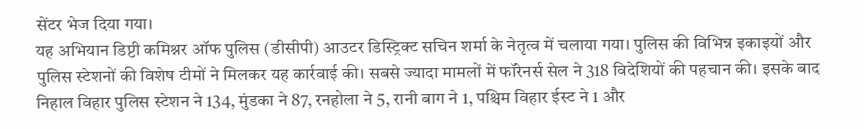सेंटर भेज दिया गया।
यह अभियान डिप्टी कमिश्नर ऑफ पुलिस (डीसीपी) आउटर डिस्ट्रिक्ट सचिन शर्मा के नेतृत्व में चलाया गया। पुलिस की विभिन्न इकाइयों और पुलिस स्टेशनों की विशेष टीमों ने मिलकर यह कार्रवाई की। सबसे ज्यादा मामलों में फॉरेनर्स सेल ने 318 विदेशियों की पहचान की। इसके बाद निहाल विहार पुलिस स्टेशन ने 134, मुंडका ने 87, रनहोला ने 5, रानी बाग ने 1, पश्चिम विहार ईस्ट ने 1 और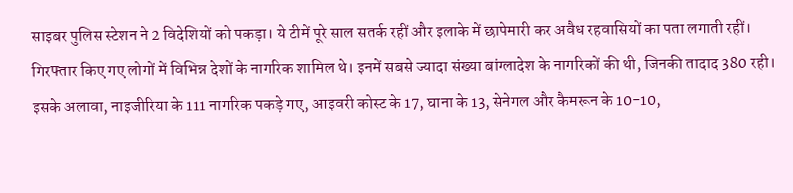साइबर पुलिस स्टेशन ने 2 विदेशियों को पकड़ा। ये टीमें पूरे साल सतर्क रहीं और इलाके में छापेमारी कर अवैध रहवासियों का पता लगाती रहीं।
गिरफ्तार किए गए लोगों में विभिन्न देशों के नागरिक शामिल थे। इनमें सबसे ज्यादा संख्या बांग्लादेश के नागरिकों की थी, जिनकी तादाद 380 रही। इसके अलावा, नाइजीरिया के 111 नागरिक पकड़े गए, आइवरी कोस्ट के 17, घाना के 13, सेनेगल और कैमरून के 10-10,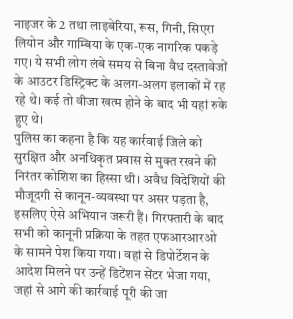नाइजर के 2 तथा लाइबेरिया, रूस, गिनी, सिएरा लियोन और गाम्बिया के एक-एक नागरिक पकड़े गए। ये सभी लोग लंबे समय से बिना वैध दस्तावेजों के आउटर डिस्ट्रिक्ट के अलग-अलग इलाकों में रह रहे थे। कई तो वीजा खत्म होने के बाद भी यहां रुके हुए थे।
पुलिस का कहना है कि यह कार्रवाई जिले को सुरक्षित और अनधिकृत प्रवास से मुक्त रखने की निरंतर कोशिश का हिस्सा थी। अवैध विदेशियों की मौजूदगी से कानून-व्यवस्था पर असर पड़ता है, इसलिए ऐसे अभियान जरूरी हैं। गिरफ्तारी के बाद सभी को कानूनी प्रक्रिया के तहत एफआरआरओ के सामने पेश किया गया। वहां से डिपोर्टेशन के आदेश मिलने पर उन्हें डिटेंशन सेंटर भेजा गया, जहां से आगे की कार्रवाई पूरी की जा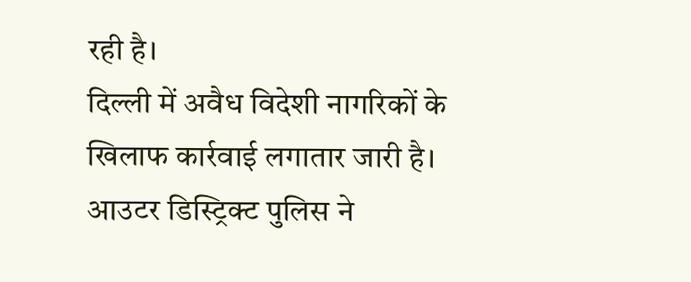रही है।
दिल्ली में अवैध विदेशी नागरिकों के खिलाफ कार्रवाई लगातार जारी है। आउटर डिस्ट्रिक्ट पुलिस ने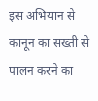इस अभियान से कानून का सख्ती से पालन करने का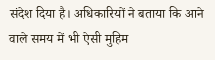संदेश दिया है। अधिकारियों ने बताया कि आने वाले समय में भी ऐसी मुहिम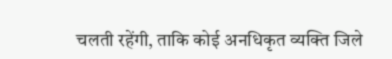चलती रहेंगी, ताकि कोई अनधिकृत व्यक्ति जिले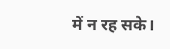में न रह सके।